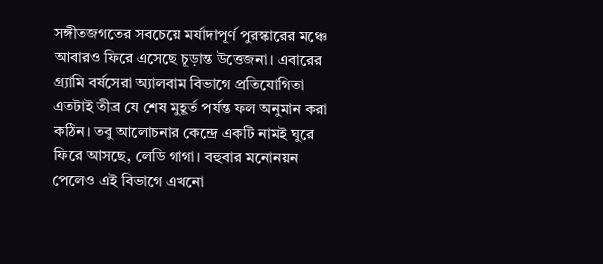সঙ্গীতজগতের সবচেয়ে মর্যাদাপূর্ণ পুরস্কারের মঞ্চে আবারও ফিরে এসেছে চূড়ান্ত উত্তেজনা। এবারের গ্র্যামি বর্ষসেরা অ্যালবাম বিভাগে প্রতিযোগিতা এতটাই তীব্র যে শেষ মুহূর্ত পর্যন্ত ফল অনুমান করা কঠিন। তবু আলোচনার কেন্দ্রে একটি নামই ঘুরে ফিরে আসছে, লেডি গাগা। বহুবার মনোনয়ন পেলেও এই বিভাগে এখনো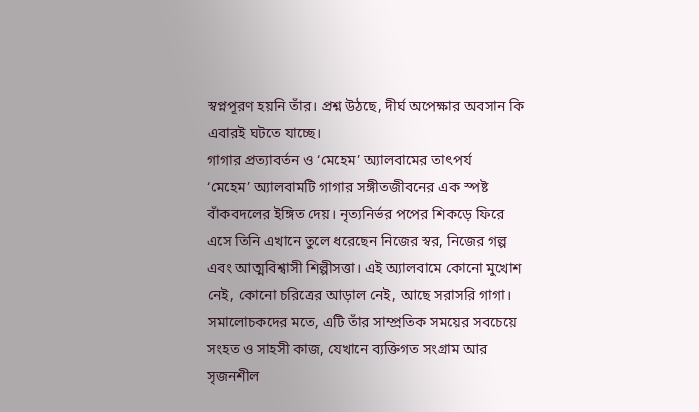স্বপ্নপূরণ হয়নি তাঁর। প্রশ্ন উঠছে, দীর্ঘ অপেক্ষার অবসান কি এবারই ঘটতে যাচ্ছে।
গাগার প্রত্যাবর্তন ও ‘মেহেম’ অ্যালবামের তাৎপর্য
‘মেহেম’ অ্যালবামটি গাগার সঙ্গীতজীবনের এক স্পষ্ট বাঁকবদলের ইঙ্গিত দেয়। নৃত্যনির্ভর পপের শিকড়ে ফিরে এসে তিনি এখানে তুলে ধরেছেন নিজের স্বর, নিজের গল্প এবং আত্মবিশ্বাসী শিল্পীসত্তা। এই অ্যালবামে কোনো মুখোশ নেই, কোনো চরিত্রের আড়াল নেই, আছে সরাসরি গাগা। সমালোচকদের মতে, এটি তাঁর সাম্প্রতিক সময়ের সবচেয়ে সংহত ও সাহসী কাজ, যেখানে ব্যক্তিগত সংগ্রাম আর সৃজনশীল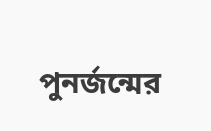পুনর্জন্মের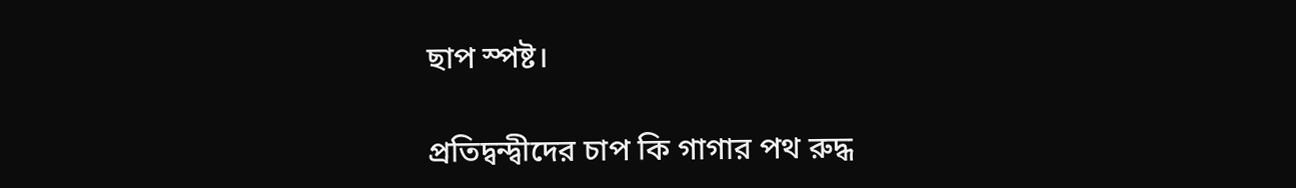ছাপ স্পষ্ট।

প্রতিদ্বন্দ্বীদের চাপ কি গাগার পথ রুদ্ধ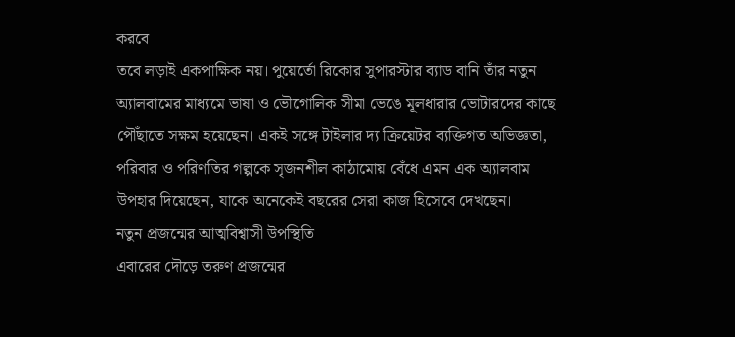করবে
তবে লড়াই একপাক্ষিক নয়। পুয়ের্তো রিকোর সুপারস্টার ব্যাড বানি তাঁর নতুন অ্যালবামের মাধ্যমে ভাষা ও ভৌগোলিক সীমা ভেঙে মূলধারার ভোটারদের কাছে পৌঁছাতে সক্ষম হয়েছেন। একই সঙ্গে টাইলার দ্য ক্রিয়েটর ব্যক্তিগত অভিজ্ঞতা, পরিবার ও পরিণতির গল্পকে সৃজনশীল কাঠামোয় বেঁধে এমন এক অ্যালবাম উপহার দিয়েছেন, যাকে অনেকেই বছরের সেরা কাজ হিসেবে দেখছেন।
নতুন প্রজন্মের আত্মবিশ্বাসী উপস্থিতি
এবারের দৌড়ে তরুণ প্রজন্মের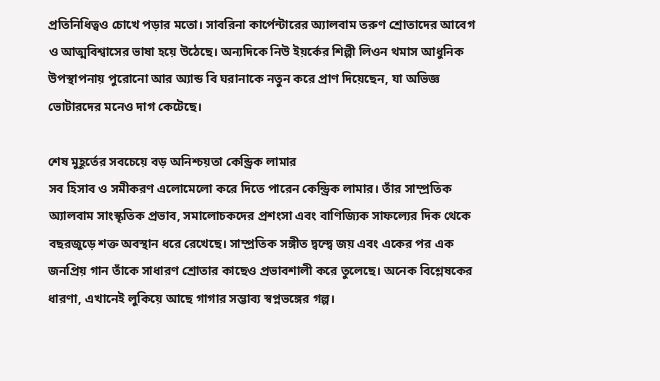প্রতিনিধিত্বও চোখে পড়ার মতো। সাবরিনা কার্পেন্টারের অ্যালবাম তরুণ শ্রোতাদের আবেগ ও আত্মবিশ্বাসের ভাষা হয়ে উঠেছে। অন্যদিকে নিউ ইয়র্কের শিল্পী লিওন থমাস আধুনিক উপস্থাপনায় পুরোনো আর অ্যান্ড বি ঘরানাকে নতুন করে প্রাণ দিয়েছেন, যা অভিজ্ঞ ভোটারদের মনেও দাগ কেটেছে।

শেষ মুহূর্তের সবচেয়ে বড় অনিশ্চয়তা কেন্ড্রিক লামার
সব হিসাব ও সমীকরণ এলোমেলো করে দিতে পারেন কেন্ড্রিক লামার। তাঁর সাম্প্রতিক অ্যালবাম সাংস্কৃতিক প্রভাব, সমালোচকদের প্রশংসা এবং বাণিজ্যিক সাফল্যের দিক থেকে বছরজুড়ে শক্ত অবস্থান ধরে রেখেছে। সাম্প্রতিক সঙ্গীত দ্বন্দ্বে জয় এবং একের পর এক জনপ্রিয় গান তাঁকে সাধারণ শ্রোতার কাছেও প্রভাবশালী করে তুলেছে। অনেক বিশ্লেষকের ধারণা, এখানেই লুকিয়ে আছে গাগার সম্ভাব্য স্বপ্নভঙ্গের গল্প।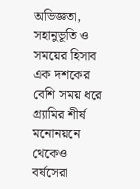অভিজ্ঞতা, সহানুভূতি ও সময়ের হিসাব
এক দশকের বেশি সময় ধরে গ্র্যামির শীর্ষ মনোনয়নে থেকেও বর্ষসেরা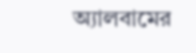অ্যালবামের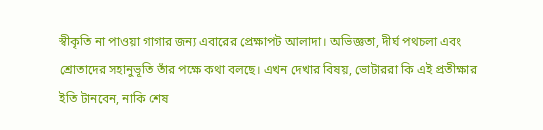স্বীকৃতি না পাওয়া গাগার জন্য এবারের প্রেক্ষাপট আলাদা। অভিজ্ঞতা, দীর্ঘ পথচলা এবং শ্রোতাদের সহানুভূতি তাঁর পক্ষে কথা বলছে। এখন দেখার বিষয়, ভোটাররা কি এই প্রতীক্ষার ইতি টানবেন, নাকি শেষ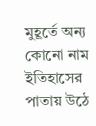মুহূর্তে অন্য কোনো নাম ইতিহাসের পাতায় উঠে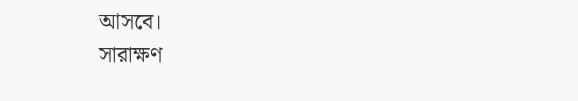আসবে।
সারাক্ষণ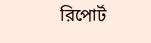রিপোর্ট